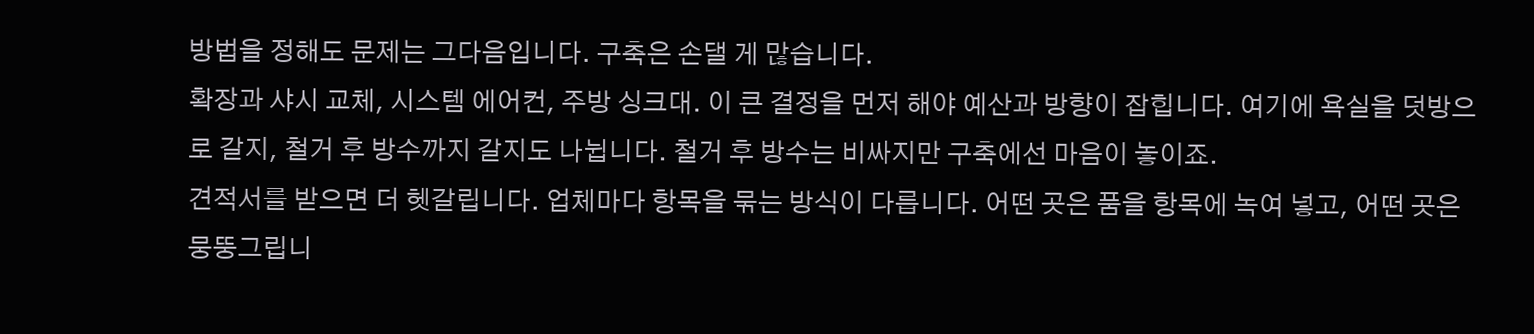방법을 정해도 문제는 그다음입니다. 구축은 손댈 게 많습니다.
확장과 샤시 교체, 시스템 에어컨, 주방 싱크대. 이 큰 결정을 먼저 해야 예산과 방향이 잡힙니다. 여기에 욕실을 덧방으로 갈지, 철거 후 방수까지 갈지도 나뉩니다. 철거 후 방수는 비싸지만 구축에선 마음이 놓이죠.
견적서를 받으면 더 헷갈립니다. 업체마다 항목을 묶는 방식이 다릅니다. 어떤 곳은 품을 항목에 녹여 넣고, 어떤 곳은 뭉뚱그립니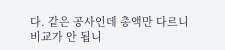다. 같은 공사인데 총액만 다르니 비교가 안 됩니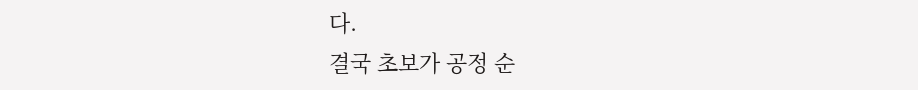다.
결국 초보가 공정 순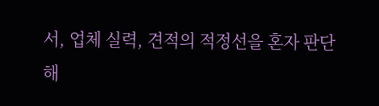서, 업체 실력, 견적의 적정선을 혼자 판단해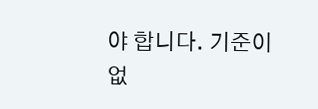야 합니다. 기준이 없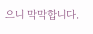으니 막막합니다.